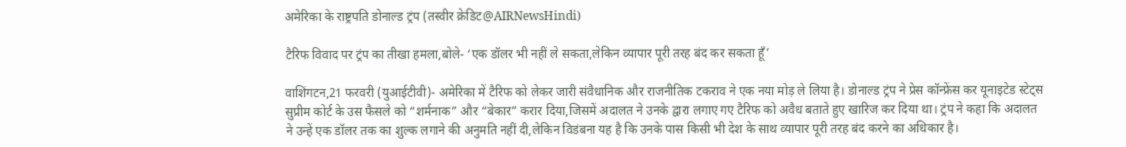अमेरिका के राष्ट्रपति डोनाल्ड ट्रंप (तस्वीर क्रेडिट@AIRNewsHindi)

टैरिफ विवाद पर ट्रंप का तीखा हमला,बोले- ‘एक डॉलर भी नहीं ले सकता,लेकिन व्यापार पूरी तरह बंद कर सकता हूँ’

वाशिंगटन,21 फरवरी (युआईटीवी)- अमेरिका में टैरिफ को लेकर जारी संवैधानिक और राजनीतिक टकराव ने एक नया मोड़ ले लिया है। डोनाल्ड ट्रंप ने प्रेस कॉन्फ्रेंस कर यूनाइटेड स्टेट्स सुप्रीम कोर्ट के उस फैसले को “शर्मनाक” और “बेकार” करार दिया,जिसमें अदालत ने उनके द्वारा लगाए गए टैरिफ को अवैध बताते हुए खारिज कर दिया था। ट्रंप ने कहा कि अदालत ने उन्हें एक डॉलर तक का शुल्क लगाने की अनुमति नहीं दी,लेकिन विडंबना यह है कि उनके पास किसी भी देश के साथ व्यापार पूरी तरह बंद करने का अधिकार है।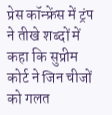प्रेस कॉन्फ्रेंस में ट्रंप ने तीखे शब्दों में कहा कि सुप्रीम कोर्ट ने जिन चीजों को गलत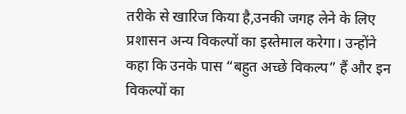तरीके से खारिज किया है,उनकी जगह लेने के लिए प्रशासन अन्य विकल्पों का इस्तेमाल करेगा। उन्होंने कहा कि उनके पास “बहुत अच्छे विकल्प” हैं और इन विकल्पों का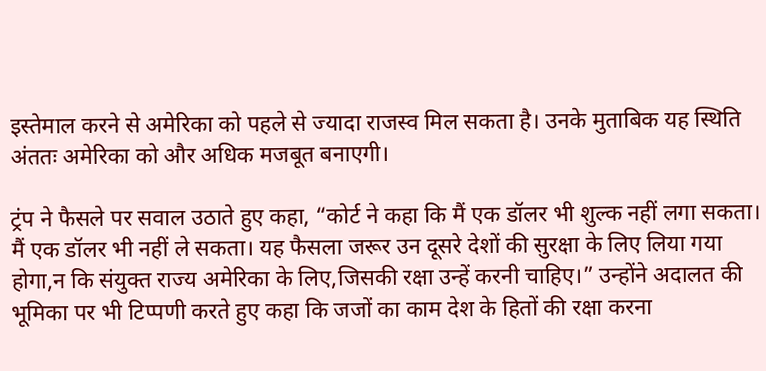इस्तेमाल करने से अमेरिका को पहले से ज्यादा राजस्व मिल सकता है। उनके मुताबिक यह स्थिति अंततः अमेरिका को और अधिक मजबूत बनाएगी।

ट्रंप ने फैसले पर सवाल उठाते हुए कहा, “कोर्ट ने कहा कि मैं एक डॉलर भी शुल्क नहीं लगा सकता। मैं एक डॉलर भी नहीं ले सकता। यह फैसला जरूर उन दूसरे देशों की सुरक्षा के लिए लिया गया होगा,न कि संयुक्त राज्य अमेरिका के लिए,जिसकी रक्षा उन्हें करनी चाहिए।” उन्होंने अदालत की भूमिका पर भी टिप्पणी करते हुए कहा कि जजों का काम देश के हितों की रक्षा करना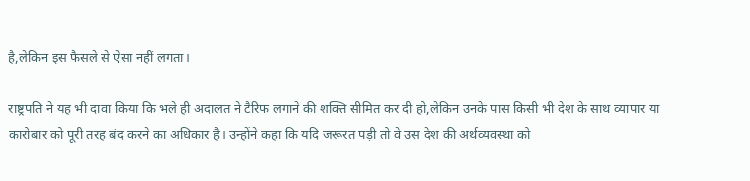है,लेकिन इस फैसले से ऐसा नहीं लगता।

राष्ट्रपति ने यह भी दावा किया कि भले ही अदालत ने टैरिफ लगाने की शक्ति सीमित कर दी हो,लेकिन उनके पास किसी भी देश के साथ व्यापार या कारोबार को पूरी तरह बंद करने का अधिकार है। उन्होंने कहा कि यदि जरूरत पड़ी तो वे उस देश की अर्थव्यवस्था को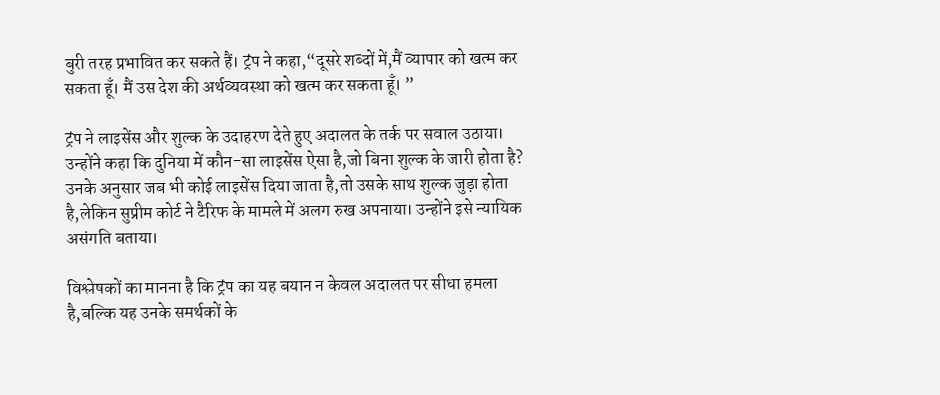बुरी तरह प्रभावित कर सकते हैं। ट्रंप ने कहा,“दूसरे शब्दों में,मैं व्यापार को खत्म कर सकता हूँ। मैं उस देश की अर्थव्यवस्था को खत्म कर सकता हूँ। ”

ट्रंप ने लाइसेंस और शुल्क के उदाहरण देते हुए अदालत के तर्क पर सवाल उठाया। उन्होंने कहा कि दुनिया में कौन-सा लाइसेंस ऐसा है,जो बिना शुल्क के जारी होता है? उनके अनुसार जब भी कोई लाइसेंस दिया जाता है,तो उसके साथ शुल्क जुड़ा होता है,लेकिन सुप्रीम कोर्ट ने टैरिफ के मामले में अलग रुख अपनाया। उन्होंने इसे न्यायिक असंगति बताया।

विश्लेषकों का मानना है कि ट्रंप का यह बयान न केवल अदालत पर सीधा हमला है,बल्कि यह उनके समर्थकों के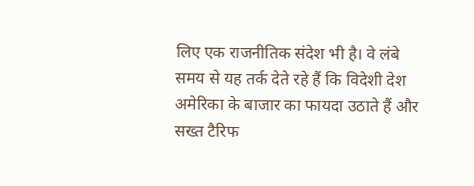लिए एक राजनीतिक संदेश भी है। वे लंबे समय से यह तर्क देते रहे हैं कि विदेशी देश अमेरिका के बाजार का फायदा उठाते हैं और सख्त टैरिफ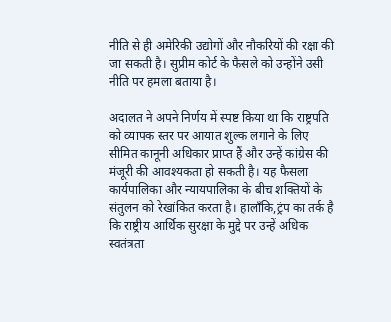नीति से ही अमेरिकी उद्योगों और नौकरियों की रक्षा की जा सकती है। सुप्रीम कोर्ट के फैसले को उन्होंने उसी नीति पर हमला बताया है।

अदालत ने अपने निर्णय में स्पष्ट किया था कि राष्ट्रपति को व्यापक स्तर पर आयात शुल्क लगाने के लिए सीमित कानूनी अधिकार प्राप्त हैं और उन्हें कांग्रेस की मंजूरी की आवश्यकता हो सकती है। यह फैसला कार्यपालिका और न्यायपालिका के बीच शक्तियों के संतुलन को रेखांकित करता है। हालाँकि,ट्रंप का तर्क है कि राष्ट्रीय आर्थिक सुरक्षा के मुद्दे पर उन्हें अधिक स्वतंत्रता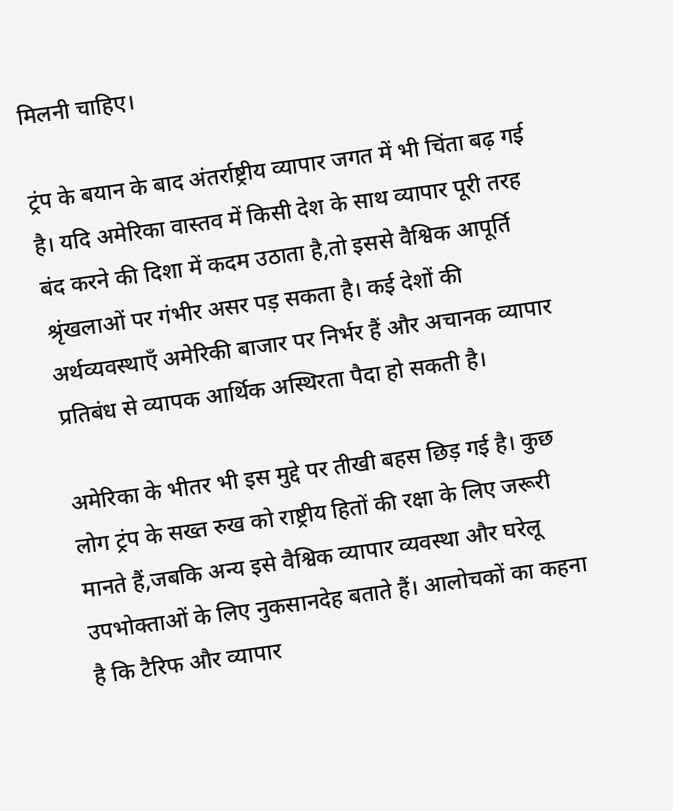मिलनी चाहिए।

ट्रंप के बयान के बाद अंतर्राष्ट्रीय व्यापार जगत में भी चिंता बढ़ गई है। यदि अमेरिका वास्तव में किसी देश के साथ व्यापार पूरी तरह बंद करने की दिशा में कदम उठाता है,तो इससे वैश्विक आपूर्ति श्रृंखलाओं पर गंभीर असर पड़ सकता है। कई देशों की अर्थव्यवस्थाएँ अमेरिकी बाजार पर निर्भर हैं और अचानक व्यापार प्रतिबंध से व्यापक आर्थिक अस्थिरता पैदा हो सकती है।

अमेरिका के भीतर भी इस मुद्दे पर तीखी बहस छिड़ गई है। कुछ लोग ट्रंप के सख्त रुख को राष्ट्रीय हितों की रक्षा के लिए जरूरी मानते हैं,जबकि अन्य इसे वैश्विक व्यापार व्यवस्था और घरेलू उपभोक्ताओं के लिए नुकसानदेह बताते हैं। आलोचकों का कहना है कि टैरिफ और व्यापार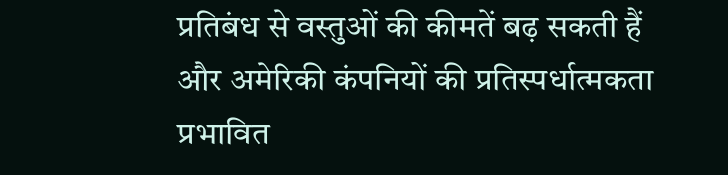प्रतिबंध से वस्तुओं की कीमतें बढ़ सकती हैं और अमेरिकी कंपनियों की प्रतिस्पर्धात्मकता प्रभावित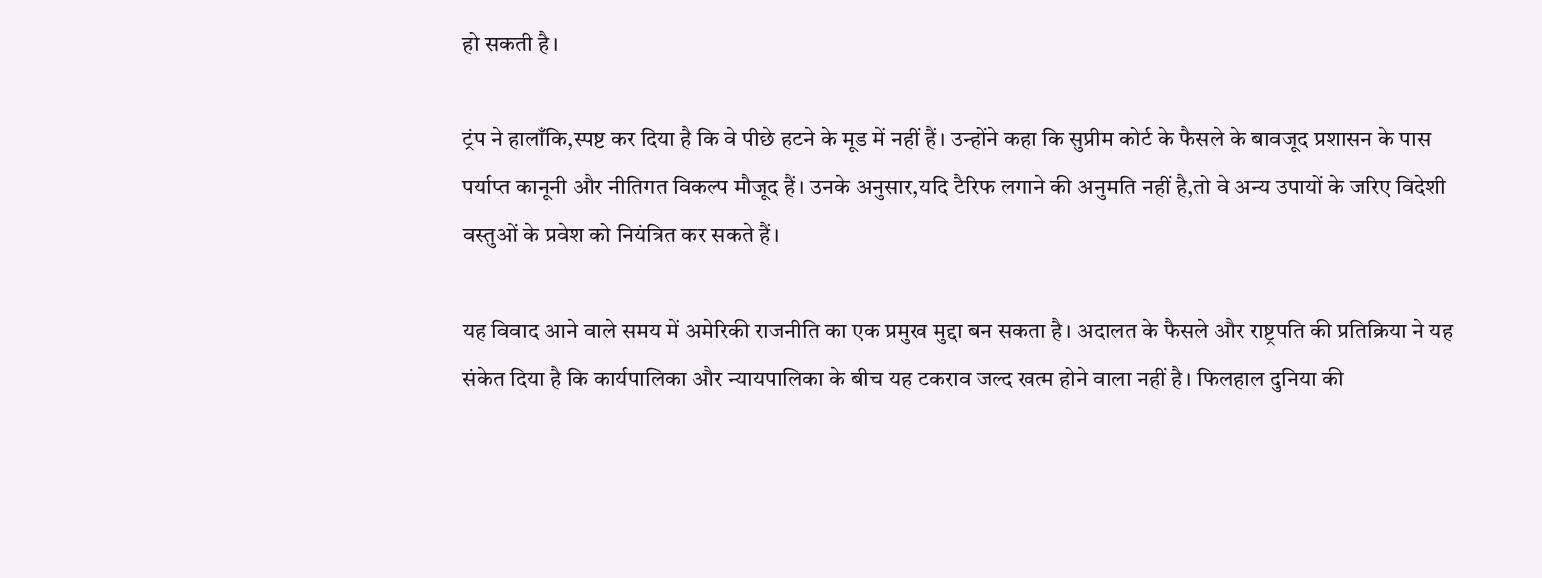हो सकती है।

ट्रंप ने हालाँकि,स्पष्ट कर दिया है कि वे पीछे हटने के मूड में नहीं हैं। उन्होंने कहा कि सुप्रीम कोर्ट के फैसले के बावजूद प्रशासन के पास पर्याप्त कानूनी और नीतिगत विकल्प मौजूद हैं। उनके अनुसार,यदि टैरिफ लगाने की अनुमति नहीं है,तो वे अन्य उपायों के जरिए विदेशी वस्तुओं के प्रवेश को नियंत्रित कर सकते हैं।

यह विवाद आने वाले समय में अमेरिकी राजनीति का एक प्रमुख मुद्दा बन सकता है। अदालत के फैसले और राष्ट्रपति की प्रतिक्रिया ने यह संकेत दिया है कि कार्यपालिका और न्यायपालिका के बीच यह टकराव जल्द खत्म होने वाला नहीं है। फिलहाल दुनिया की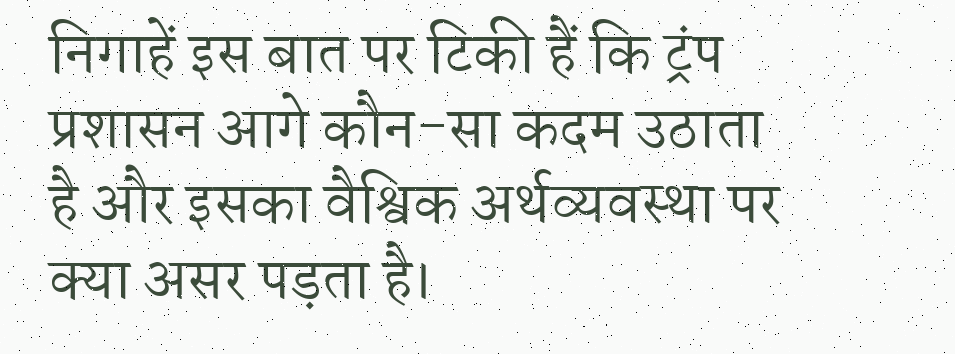निगाहें इस बात पर टिकी हैं कि ट्रंप प्रशासन आगे कौन-सा कदम उठाता है और इसका वैश्विक अर्थव्यवस्था पर क्या असर पड़ता है।